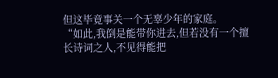但这毕竟事关一个无辜少年的家庭。
“如此,我倒是能带你进去,但若没有一个擅长诗词之人,不见得能把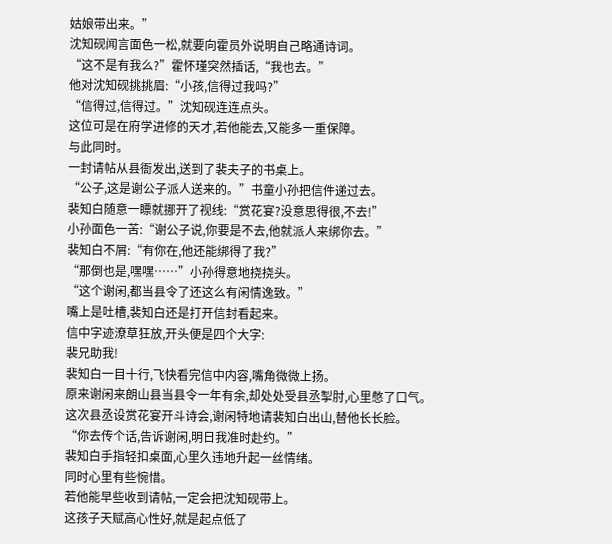姑娘带出来。”
沈知砚闻言面色一松,就要向霍员外说明自己略通诗词。
“这不是有我么?”霍怀瑾突然插话,“我也去。”
他对沈知砚挑挑眉:“小孩,信得过我吗?”
“信得过,信得过。”沈知砚连连点头。
这位可是在府学进修的天才,若他能去,又能多一重保障。
与此同时。
一封请帖从县衙发出,送到了裴夫子的书桌上。
“公子,这是谢公子派人送来的。”书童小孙把信件递过去。
裴知白随意一瞟就挪开了视线:“赏花宴?没意思得很,不去!”
小孙面色一苦:“谢公子说,你要是不去,他就派人来绑你去。”
裴知白不屑:“有你在,他还能绑得了我?”
“那倒也是,嘿嘿……”小孙得意地挠挠头。
“这个谢闲,都当县令了还这么有闲情逸致。”
嘴上是吐槽,裴知白还是打开信封看起来。
信中字迹潦草狂放,开头便是四个大字:
裴兄助我!
裴知白一目十行,飞快看完信中内容,嘴角微微上扬。
原来谢闲来朗山县当县令一年有余,却处处受县丞掣肘,心里憋了口气。
这次县丞设赏花宴开斗诗会,谢闲特地请裴知白出山,替他长长脸。
“你去传个话,告诉谢闲,明日我准时赴约。”
裴知白手指轻扣桌面,心里久违地升起一丝情绪。
同时心里有些惋惜。
若他能早些收到请帖,一定会把沈知砚带上。
这孩子天赋高心性好,就是起点低了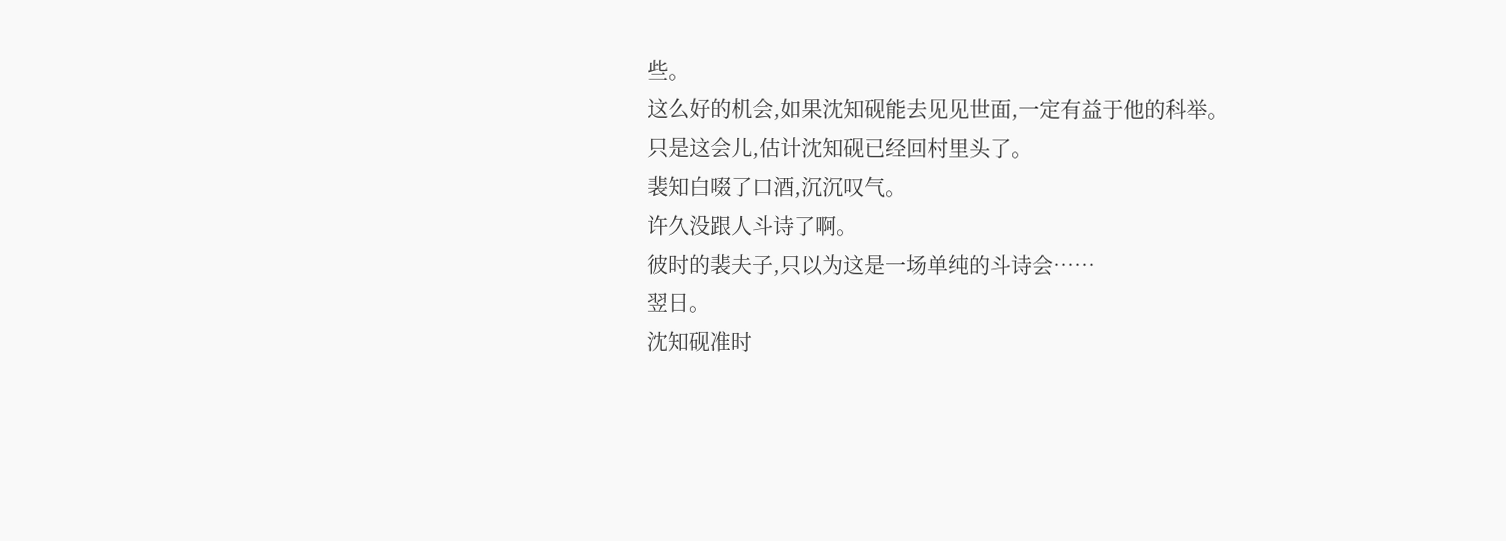些。
这么好的机会,如果沈知砚能去见见世面,一定有益于他的科举。
只是这会儿,估计沈知砚已经回村里头了。
裴知白啜了口酒,沉沉叹气。
许久没跟人斗诗了啊。
彼时的裴夫子,只以为这是一场单纯的斗诗会……
翌日。
沈知砚准时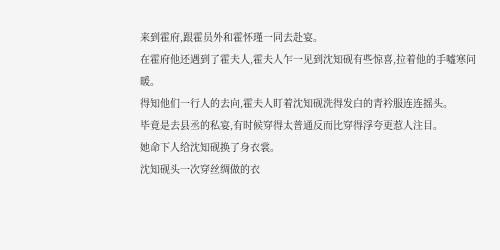来到霍府,跟霍员外和霍怀瑾一同去赴宴。
在霍府他还遇到了霍夫人,霍夫人乍一见到沈知砚有些惊喜,拉着他的手嘘寒问暖。
得知他们一行人的去向,霍夫人盯着沈知砚洗得发白的青衿服连连摇头。
毕竟是去县丞的私宴,有时候穿得太普通反而比穿得浮夸更惹人注目。
她命下人给沈知砚换了身衣裳。
沈知砚头一次穿丝绸做的衣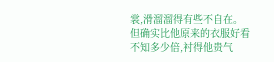裳,滑溜溜得有些不自在。
但确实比他原来的衣服好看不知多少倍,衬得他贵气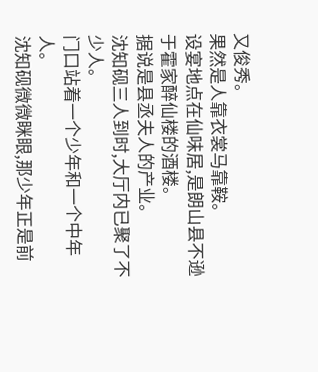又俊秀。
果然是人靠衣裳马靠鞍。
设宴地点在仙味居,是朗山县不逊于霍家醉仙楼的酒楼。
据说是县丞夫人的产业。
沈知砚三人到时,大厅内已聚了不少人。
门口站着一个少年和一个中年人。
沈知砚微微眯眼,那少年正是前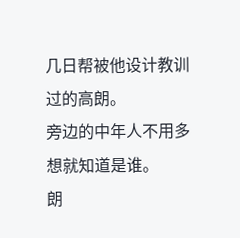几日帮被他设计教训过的高朗。
旁边的中年人不用多想就知道是谁。
朗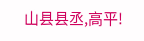山县县丞,高平!